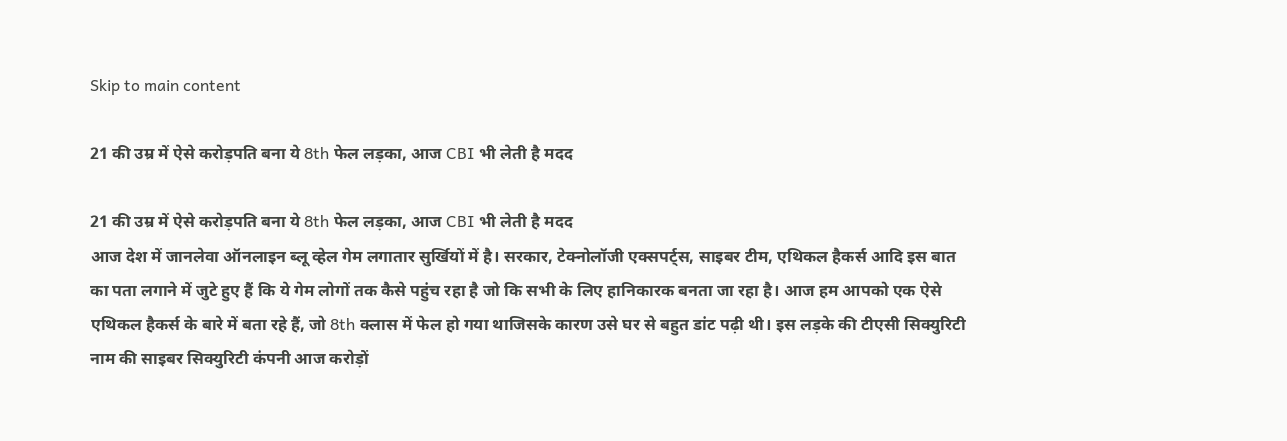Skip to main content

21 की उम्र में ऐसे करोड़पति बना ये 8th फेल लड़का, आज CBI भी लेती है मदद

21 की उम्र में ऐसे करोड़पति बना ये 8th फेल लड़का, आज CBI भी लेती है मदद
आज देश में जानलेवा ऑनलाइन ब्लू व्हेल गेम लगातार सुर्खियों में है। सरकार, टेक्नोलॉजी एक्सपर्ट्स, साइबर टीम, एथिकल हैकर्स आदि इस बात का पता लगाने में जुटे हुए हैं कि ये गेम लोगों तक कैसे पहुंच रहा है जो कि सभी के लिए हानिकारक बनता जा रहा है। आज हम आपको एक ऐसे एथिकल हैकर्स के बारे में बता रहे हैं, जो 8th क्लास में फेल हो गया थाजिसके कारण उसे घर से बहुत डांट पढ़ी थी। इस लड़के की टीएसी सिक्युरिटी नाम की साइबर सिक्युरिटी कंपनी आज करोड़ों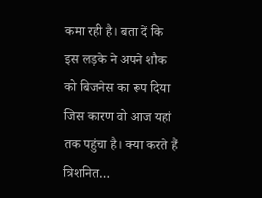कमा रही है। बता दें कि इस लड़के ने अपने शौक को बिजनेस का रूप दिया जिस कारण वो आज यहां तक पहुंचा है। क्या करते हैं त्रिशनित…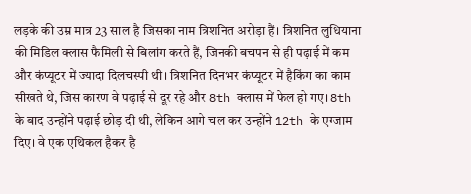लड़के की उम्र मात्र 23 साल है जिसका नाम त्रिशनित अरोड़ा हैं। त्रिशनित लुधियाना की मिडिल क्लास फैमिली से बिलांग करते हैं, जिनकी बचपन से ही पढ़ाई में कम और कंप्यूटर में ज्यादा दिलचस्पी थी। त्रिशनित दिनभर कंप्यूटर में हैकिंग का काम सीखते थे, जिस कारण वे पढ़ाई से दूर रहे और 8th क्लास में फेल हो गए। 8th के बाद उन्होंने पढ़ाई छोड़ दी थी, लेकिन आगे चल कर उन्होंने 12th के एग्जाम दिए। वे एक एथिकल हैकर है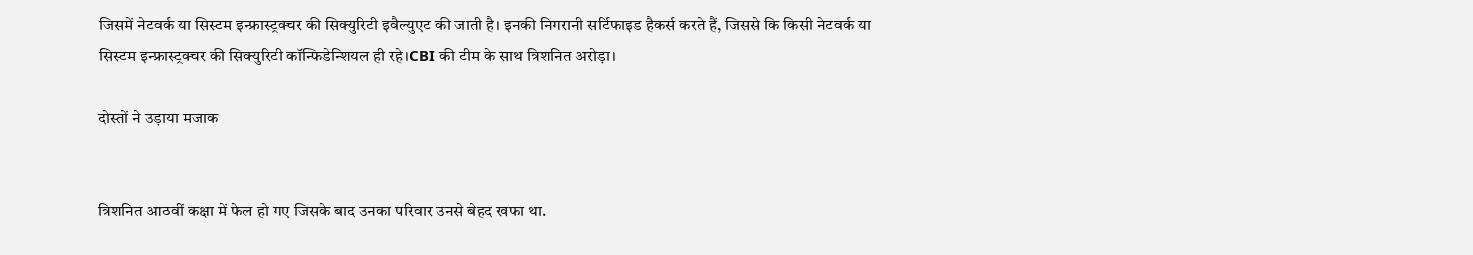जिसमें नेटवर्क या सिस्टम इन्फ्रास्ट्रक्चर की सिक्युरिटी इवैल्युएट की जाती है। इनकी निगरानी सर्टिफाइड हैकर्स करते हैं, जिससे कि किसी नेटवर्क या सिस्टम इन्फ्रास्ट्रक्चर की सिक्युरिटी कॉन्फिडेन्शियल ही रहे।CBI की टीम के साथ त्रिशनित अरोड़ा।

दोस्तों ने उड़ाया मजाक


त्रिशनित आठवीं कक्षा में फेल हो गए जिसके बाद उनका परिवार उनसे बेहद खफा था.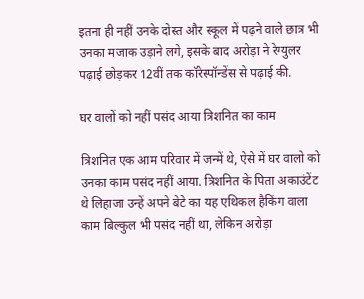इतना ही नहीं उनके दोस्त और स्कूल में पढ़ने वाले छात्र भी उनका मजाक उड़ाने लगे, इसके बाद अरोड़ा ने रेग्युलर पढ़ाई छोड़कर 12वीं तक कॉरेस्पॉन्डेंस से पढ़ाई की.

घर वालों को नहीं पसंद आया त्रिशनित का काम

त्रिशनित एक आम परिवार में जन्में थे, ऐसे में घर वालो को उनका काम पसंद नहीं आया. त्रिशनित के पिता अकाउंटेंट थे लिहाजा उन्हें अपने बेटे का यह एथिकल हैकिंग वाला काम बिल्कुल भी पसंद नहीं था, लेकिन अरोड़ा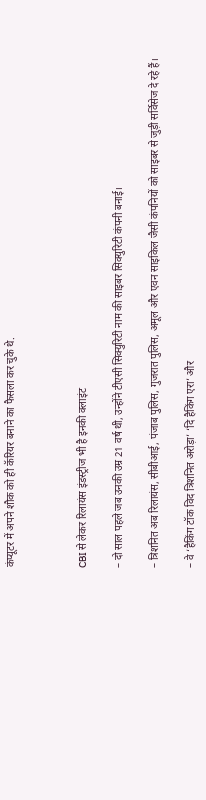कंप्यूटर में अपने शौक को ही कॅरियर बनाने का फैसला कर चुके थे.



CBI से लेकर रिलायंस इंडस्ट्रीज भी है इनकी क्लाइंट

– दो साल पहले जब उनकी उम्र 21 वर्ष थी, उन्होंने टीएसी सिक्युरिटी नाम की साइबर सिक्युरिटी कंपनी बनाई।

– त्रिशनित अब रिलायंस, सीबीआई, पंजाब पुलिस, गुजरात पुलिस, अमूल और एवन साइकिल जैसी कंपनियों को साइबर से जुड़ी सर्विसेज दे रहे हैं।

– वे ‘हैकिंग टॉक विद त्रिशनित अरोड़ा’ ‘दि हैकिंग एरा’ और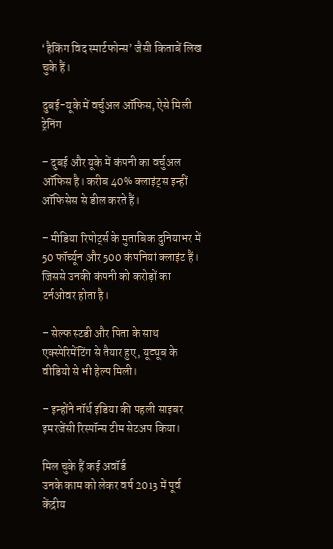‘हैकिंग विद स्मार्टफोन्स’ जैसी किताबें लिख चुके हैं।

दुबई-यूके में वर्चुअल ऑफिस, ऐसे मिली ट्रेनिंग

– दुबई और यूके में कंपनी का वर्चुअल ऑफिस है। करीब 40% क्लाइंट्स इन्हीं ऑफिसेस से डील करते हैं।

– मीडिया रिपोर्ट्स के मुताबिक दुनियाभर में 50 फॉर्च्यून और 500 कंपनियां क्लाइंट हैं। जिससे उनकी कंपनी को करोड़ों का टर्नओवर होता है।

– सेल्फ स्टडी और पिता के साथ एक्स्पेरिमेंटिंग से तैयार हुए, यूट्यूब के वीडियो से भी हेल्प मिली।

– इन्होंने नॉर्थ इंडिया की पहली साइबर इमरजेंसी रिस्पॉन्स टीम सेटअप किया।

मिल चुके हैं कई अवॉर्ड
उनके काम को लेकर वर्ष 2013 में पूर्व केंद्रीय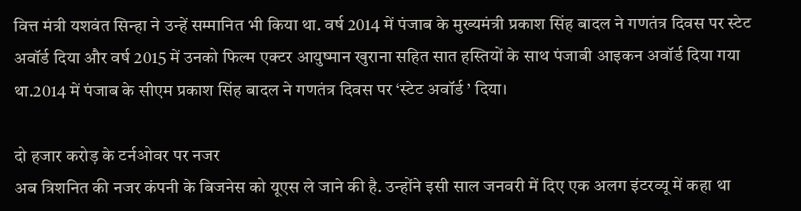वित्त मंत्री यशवंत सिन्हा ने उन्हें सम्मानित भी किया था. वर्ष 2014 में पंजाब के मुख्यमंत्री प्रकाश सिंह बादल ने गणतंत्र दिवस पर स्टेट अवॉर्ड दिया और वर्ष 2015 में उनको फिल्म एक्टर आयुष्मान खुराना सहित सात हस्तियों के साथ पंजाबी आइकन अवॉर्ड दिया गया था.2014 में पंजाब के सीएम प्रकाश सिंह बादल ने गणतंत्र दिवस पर ‘स्टेट अवॉर्ड ’ दिया।

दो हजार करोड़ के टर्नओवर पर नजर
अब त्रिशनित की नजर कंपनी के बिजनेस को यूएस ले जाने की है. उन्होंने इसी साल जनवरी में दिए एक अलग इंटरव्यू में कहा था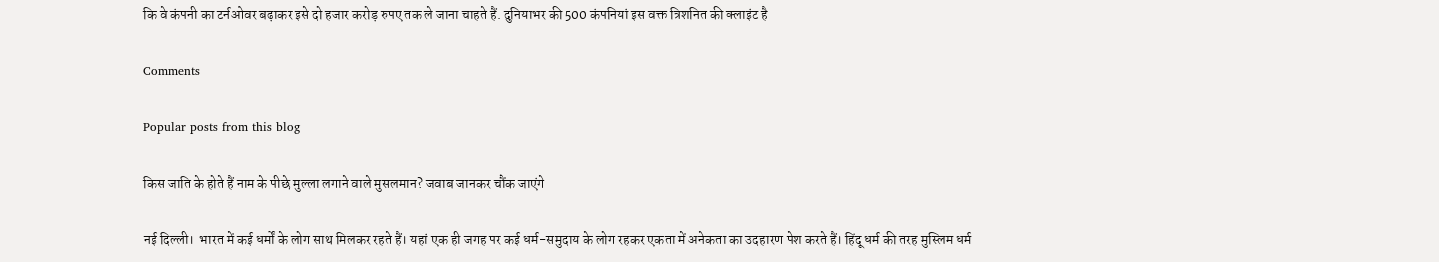कि वे कंपनी का टर्नओवर बढ़ाकर इसे दो हजार करोड़ रुपए तक ले जाना चाहते हैं. दुनियाभर की 500 कंपनियां इस वक्त त्रिशनित की क्लाइंट है

Comments

Popular posts from this blog

किस जाति के होते हैं नाम के पीछे मुल्ला लगाने वाले मुसलमान? जवाब जानकर चौंक जाएंगे

नई दिल्ली।  भारत में कई धर्मों के लोग साथ मिलकर रहते हैं। यहां एक ही जगह पर कई धर्म-समुदाय के लोग रहकर एकता में अनेकता का उदहारण पेश करते हैं। हिंदू धर्म की तरह मुस्लिम धर्म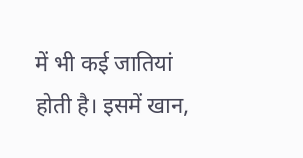में भी कई जातियां होती है। इसमें खान,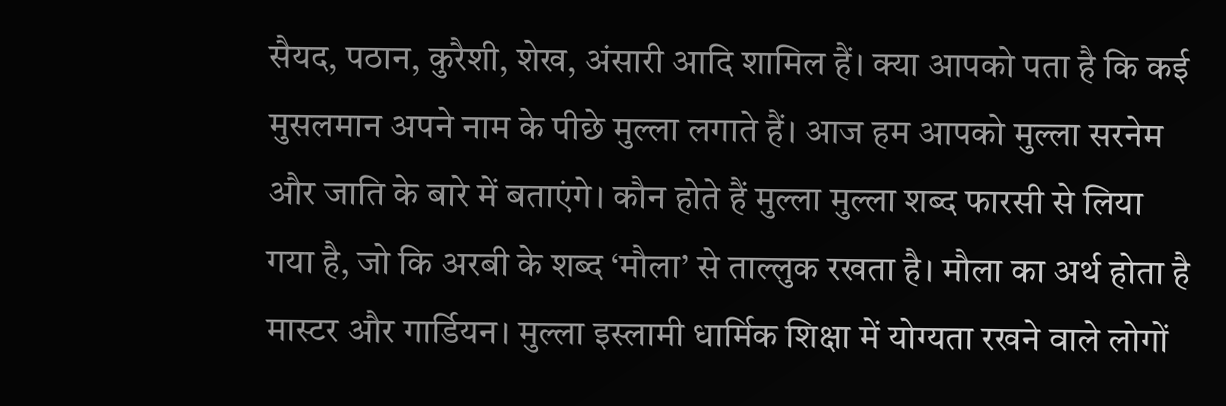सैयद, पठान, कुरैशी, शेख, अंसारी आदि शामिल हैं। क्या आपको पता है कि कई मुसलमान अपने नाम के पीछे मुल्ला लगाते हैं। आज हम आपको मुल्ला सरनेम और जाति के बारे में बताएंगे। कौन होते हैं मुल्ला मुल्ला शब्द फारसी से लिया गया है, जो कि अरबी के शब्द ‘मौला’ से ताल्लुक रखता है। मौला का अर्थ होता है मास्टर और गार्डियन। मुल्ला इस्लामी धार्मिक शिक्षा में योग्यता रखने वाले लोगों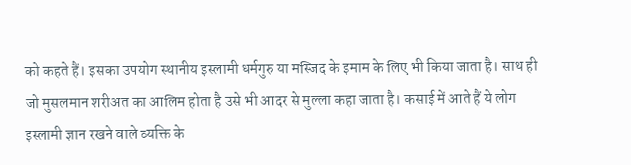को कहते हैं। इसका उपयोग स्थानीय इस्लामी धर्मगुरु या मस्जिद के इमाम के लिए भी किया जाता है। साथ ही जो मुसलमान शरीअत का आलिम होता है उसे भी आदर से मुल्ला कहा जाता है। कसाई में आते हैं ये लोग इस्लामी ज्ञान रखने वाले व्यक्ति के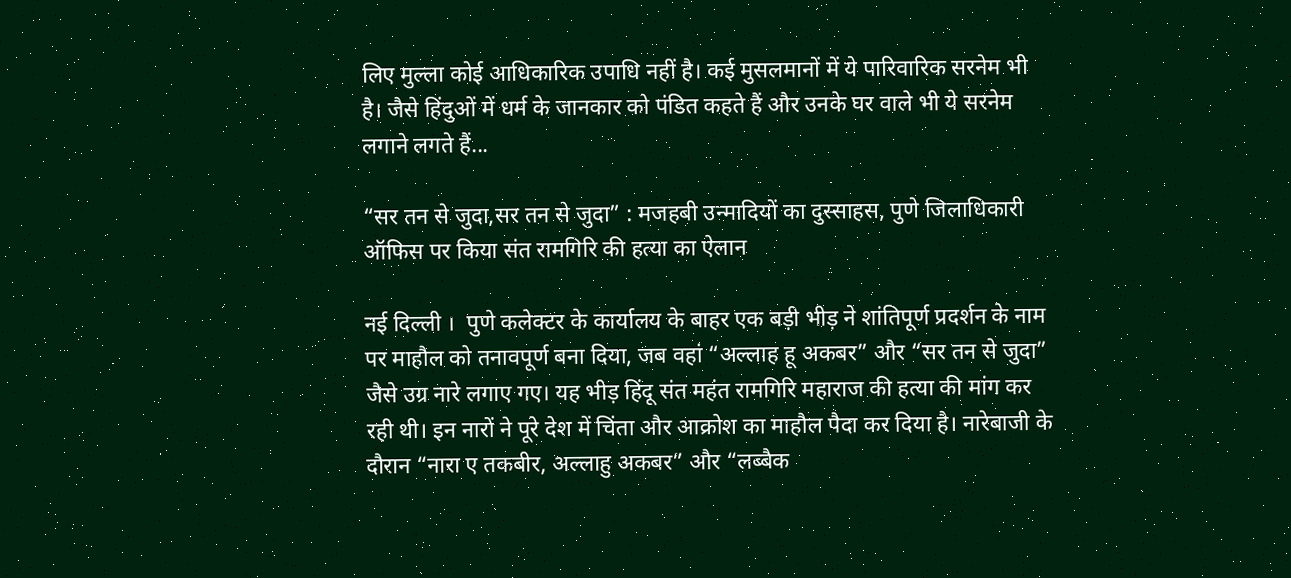लिए मुल्ला कोई आधिकारिक उपाधि नहीं है। कई मुसलमानों में ये पारिवारिक सरनेम भी है। जैसे हिंदुओं में धर्म के जानकार को पंडित कहते हैं और उनके घर वाले भी ये सरनेम लगाने लगते हैं...

“सर तन से जुदा,सर तन से जुदा” : मजहबी उन्मादियों का दुस्साहस, पुणे जिलाधिकारी ऑफिस पर किया संत रामगिरि की हत्या का ऐलान

नई दिल्ली ।  पुणे कलेक्टर के कार्यालय के बाहर एक बड़ी भीड़ ने शांतिपूर्ण प्रदर्शन के नाम पर माहौल को तनावपूर्ण बना दिया, जब वहां “अल्लाह हू अकबर” और “सर तन से जुदा” जैसे उग्र नारे लगाए गए। यह भीड़ हिंदू संत महंत रामगिरि महाराज की हत्या की मांग कर रही थी। इन नारों ने पूरे देश में चिंता और आक्रोश का माहौल पैदा कर दिया है। नारेबाजी के दौरान “नारा ए तकबीर, अल्लाहु अकबर” और “लब्बैक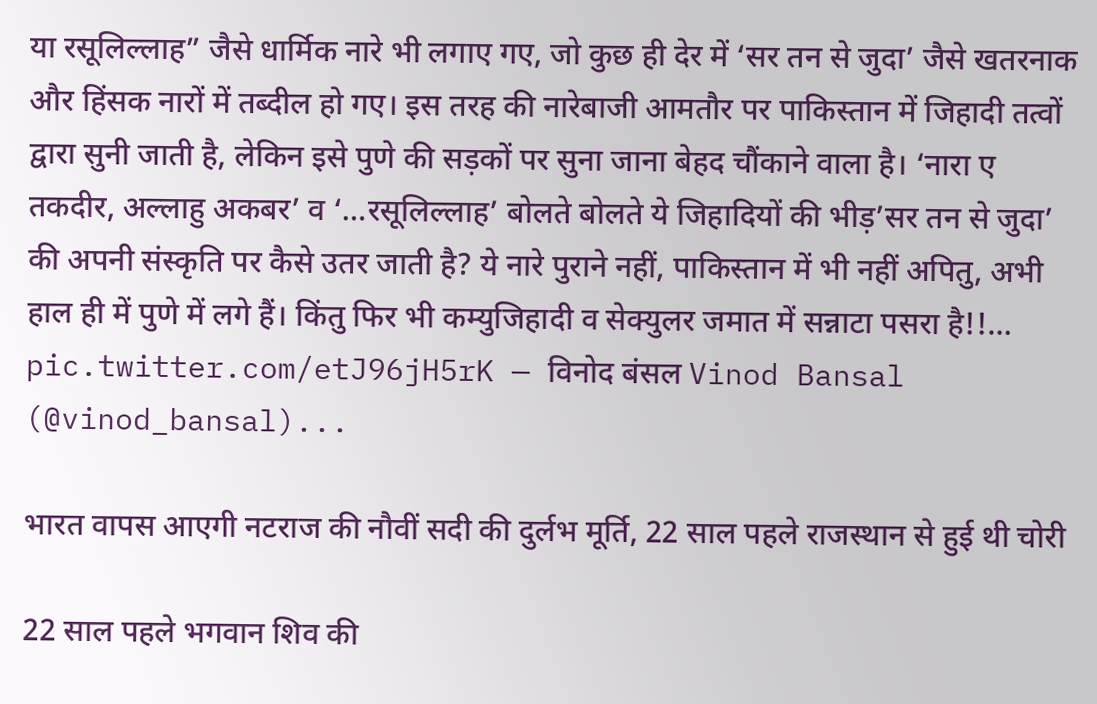या रसूलिल्लाह” जैसे धार्मिक नारे भी लगाए गए, जो कुछ ही देर में ‘सर तन से जुदा’ जैसे खतरनाक और हिंसक नारों में तब्दील हो गए। इस तरह की नारेबाजी आमतौर पर पाकिस्तान में जिहादी तत्वों द्वारा सुनी जाती है, लेकिन इसे पुणे की सड़कों पर सुना जाना बेहद चौंकाने वाला है। ‘नारा ए तकदीर, अल्लाहु अकबर’ व ‘…रसूलिल्लाह’ बोलते बोलते ये जिहादियों की भीड़’सर तन से जुदा’ की अपनी संस्कृति पर कैसे उतर जाती है? ये नारे पुराने नहीं, पाकिस्तान में भी नहीं अपितु, अभी हाल ही में पुणे में लगे हैं। किंतु फिर भी कम्युजिहादी व सेक्युलर जमात में सन्नाटा पसरा है!!…  pic.twitter.com/etJ96jH5rK — विनोद बंसल Vinod Bansal (@vinod_bansal)...

भारत वापस आएगी नटराज की नौवीं सदी की दुर्लभ मूर्ति, 22 साल पहले राजस्थान से हुई थी चोरी

22 साल पहले भगवान शिव की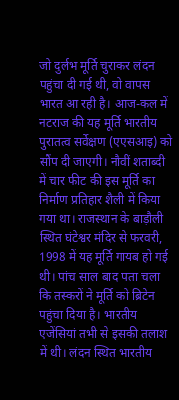जो दुर्लभ मूर्ति चुराकर लंदन पहुंचा दी गई थी, वो वापस भारत आ रही है। आज-कल में नटराज की यह मूर्ति भारतीय पुरातत्व सर्वेक्षण (एएसआइ) को सौंप दी जाएगी। नौवीं शताब्दी में चार फीट की इस मूर्ति का निर्माण प्रतिहार शैली में किया गया था। राजस्थान के बाड़ौली स्थित घंटेश्वर मंदिर से फरवरी, 1998 में यह मूर्ति गायब हो गई थी। पांच साल बाद पता चला कि तस्करों ने मूर्ति को ब्रिटेन पहुंचा दिया है। भारतीय एजेंसियां तभी से इसकी तलाश में थी। लंदन स्थित भारतीय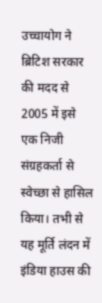उच्चायोग ने ब्रिटिश सरकार की मदद से 2005 में इसे एक निजी संग्रहकर्ता से स्वेच्छा से हासिल किया। तभी से यह मूर्ति लंदन में इंडिया हाउस की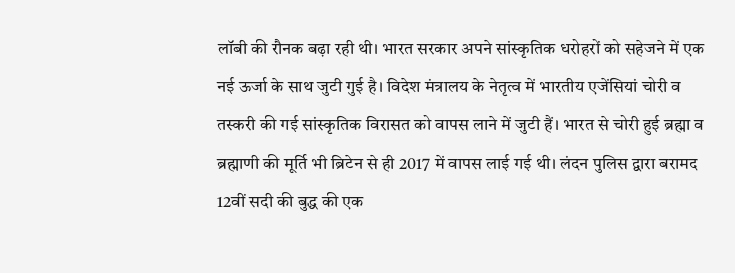लॉबी की रौनक बढ़ा रही थी। भारत सरकार अपने सांस्कृतिक धरोहरों को सहेजने में एक नई ऊर्जा के साथ जुटी गुई है। विदेश मंत्रालय के नेतृत्व में भारतीय एजेंसियां चोरी व तस्करी की गई सांस्कृतिक विरासत को वापस लाने में जुटी हैं। भारत से चोरी हुई ब्रह्मा व ब्रह्माणी की मूर्ति भी ब्रिटेन से ही 2017 में वापस लाई गई थी। लंदन पुलिस द्वारा बरामद 12वीं सदी की बुद्ध की एक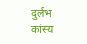दुर्लभ कांस्य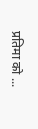प्रतिमा को ...